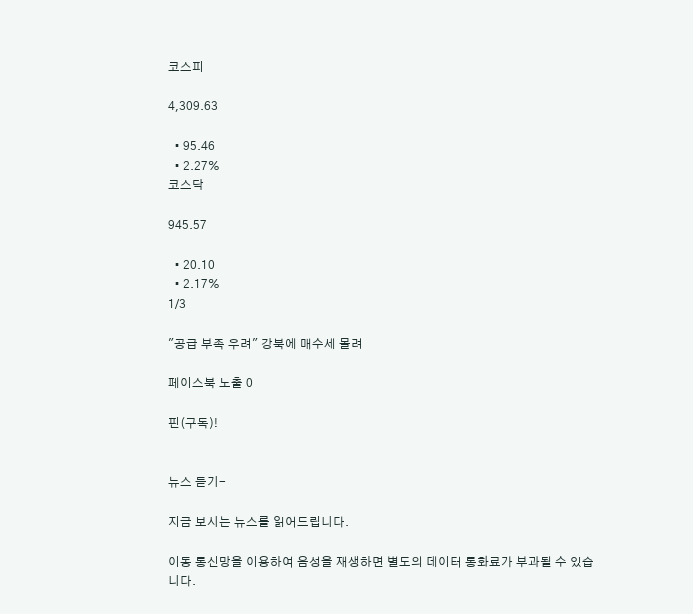코스피

4,309.63

  • 95.46
  • 2.27%
코스닥

945.57

  • 20.10
  • 2.17%
1/3

"공급 부족 우려" 강북에 매수세 몰려

페이스북 노출 0

핀(구독)!


뉴스 듣기-

지금 보시는 뉴스를 읽어드립니다.

이동 통신망을 이용하여 음성을 재생하면 별도의 데이터 통화료가 부과될 수 있습니다.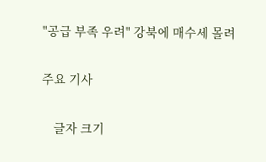"공급 부족 우려" 강북에 매수세 몰려

주요 기사

    글자 크기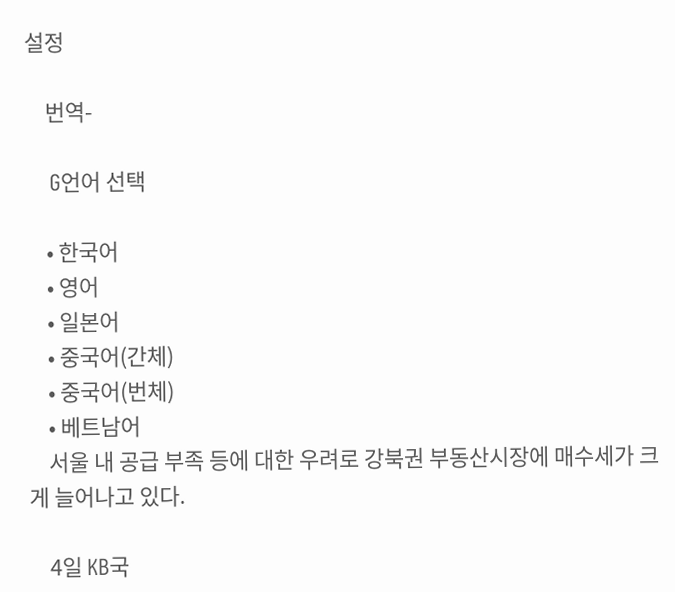설정

    번역-

    G언어 선택

    • 한국어
    • 영어
    • 일본어
    • 중국어(간체)
    • 중국어(번체)
    • 베트남어
    서울 내 공급 부족 등에 대한 우려로 강북권 부동산시장에 매수세가 크게 늘어나고 있다.

    4일 KB국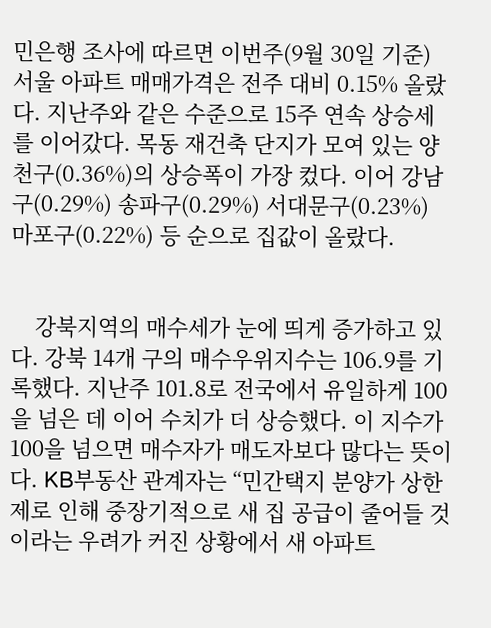민은행 조사에 따르면 이번주(9월 30일 기준) 서울 아파트 매매가격은 전주 대비 0.15% 올랐다. 지난주와 같은 수준으로 15주 연속 상승세를 이어갔다. 목동 재건축 단지가 모여 있는 양천구(0.36%)의 상승폭이 가장 컸다. 이어 강남구(0.29%) 송파구(0.29%) 서대문구(0.23%) 마포구(0.22%) 등 순으로 집값이 올랐다.


    강북지역의 매수세가 눈에 띄게 증가하고 있다. 강북 14개 구의 매수우위지수는 106.9를 기록했다. 지난주 101.8로 전국에서 유일하게 100을 넘은 데 이어 수치가 더 상승했다. 이 지수가 100을 넘으면 매수자가 매도자보다 많다는 뜻이다. KB부동산 관계자는 “민간택지 분양가 상한제로 인해 중장기적으로 새 집 공급이 줄어들 것이라는 우려가 커진 상황에서 새 아파트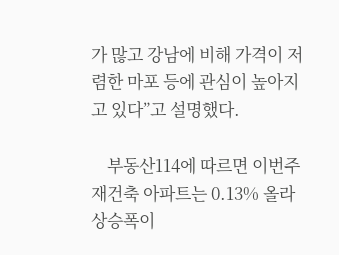가 많고 강남에 비해 가격이 저렴한 마포 등에 관심이 높아지고 있다”고 설명했다.

    부동산114에 따르면 이번주 재건축 아파트는 0.13% 올라 상승폭이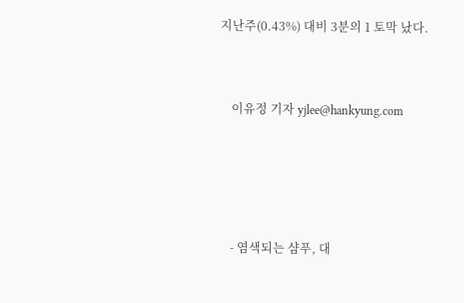지난주(0.43%) 대비 3분의 1 토막 났다.


    이유정 기자 yjlee@hankyung.com




    - 염색되는 샴푸, 대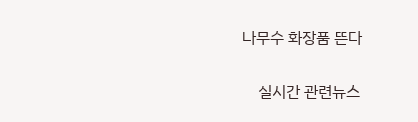나무수 화장품 뜬다

    실시간 관련뉴스